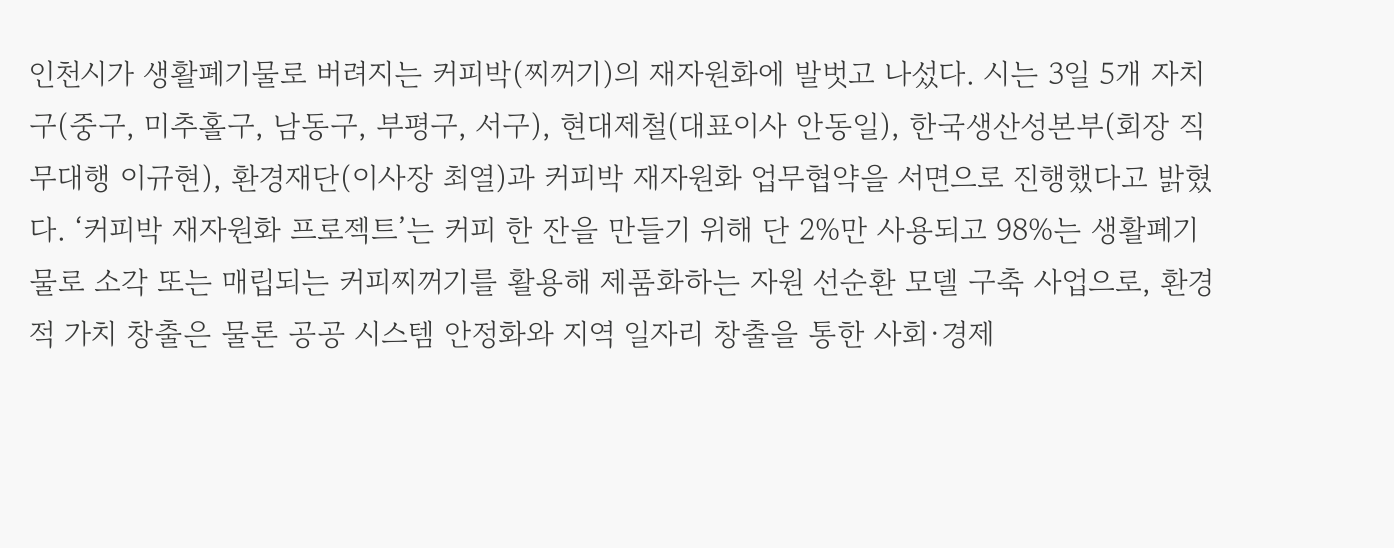인천시가 생활폐기물로 버려지는 커피박(찌꺼기)의 재자원화에 발벗고 나섰다. 시는 3일 5개 자치구(중구, 미추홀구, 남동구, 부평구, 서구), 현대제철(대표이사 안동일), 한국생산성본부(회장 직무대행 이규현), 환경재단(이사장 최열)과 커피박 재자원화 업무협약을 서면으로 진행했다고 밝혔다. ‘커피박 재자원화 프로젝트’는 커피 한 잔을 만들기 위해 단 2%만 사용되고 98%는 생활폐기물로 소각 또는 매립되는 커피찌꺼기를 활용해 제품화하는 자원 선순환 모델 구축 사업으로, 환경적 가치 창출은 물론 공공 시스템 안정화와 지역 일자리 창출을 통한 사회·경제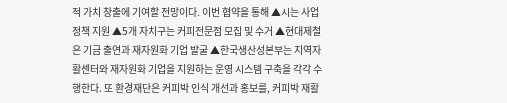적 가치 창출에 기여할 전망이다. 이번 협약을 통해 ▲시는 사업 정책 지원 ▲5개 자치구는 커피전문점 모집 및 수거 ▲현대제철은 기금 출연과 재자원화 기업 발굴 ▲한국생산성본부는 지역자활센터와 재자원화 기업을 지원하는 운영 시스템 구축을 각각 수행한다. 또 환경재단은 커피박 인식 개선과 홍보를, 커피박 재활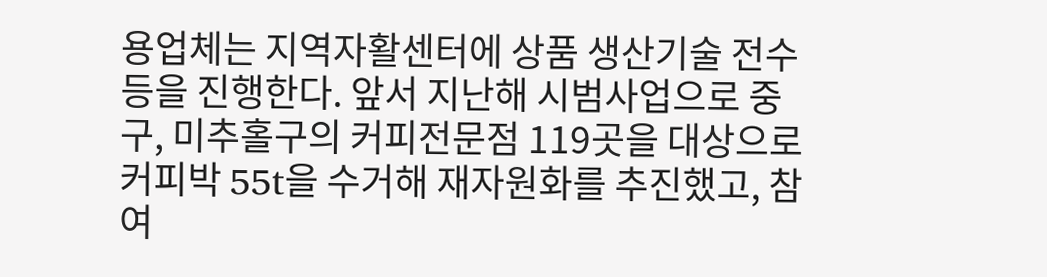용업체는 지역자활센터에 상품 생산기술 전수 등을 진행한다. 앞서 지난해 시범사업으로 중구, 미추홀구의 커피전문점 119곳을 대상으로 커피박 55t을 수거해 재자원화를 추진했고, 참여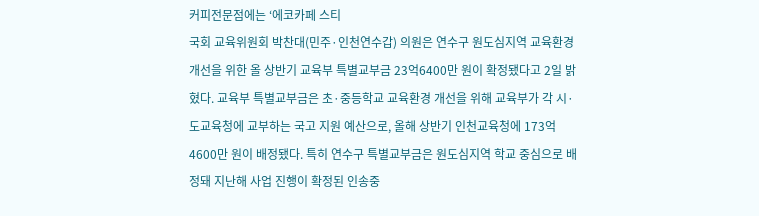커피전문점에는 ‘에코카페 스티
국회 교육위원회 박찬대(민주·인천연수갑) 의원은 연수구 원도심지역 교육환경 개선을 위한 올 상반기 교육부 특별교부금 23억6400만 원이 확정됐다고 2일 밝혔다. 교육부 특별교부금은 초·중등학교 교육환경 개선을 위해 교육부가 각 시·도교육청에 교부하는 국고 지원 예산으로, 올해 상반기 인천교육청에 173억4600만 원이 배정됐다. 특히 연수구 특별교부금은 원도심지역 학교 중심으로 배정돼 지난해 사업 진행이 확정된 인송중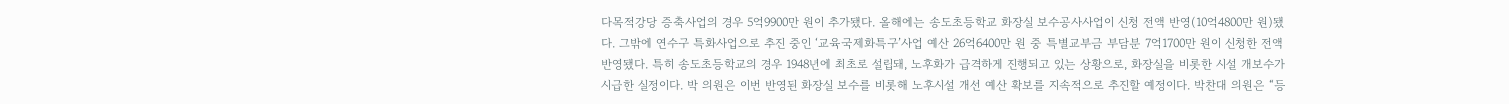다목적강당 증축사업의 경우 5억9900만 원이 추가됐다. 올해에는 송도초등학교 화장실 보수공사사업이 신청 전액 반영(10억4800만 원)됐다. 그밖에 연수구 특화사업으로 추진 중인 ‘교육국제화특구’사업 예산 26억6400만 원 중 특별교부금 부담분 7억1700만 원이 신청한 전액 반영됐다. 특히 송도초등학교의 경우 1948년에 최초로 설립돼, 노후화가 급격하게 진행되고 있는 상황으로, 화장실을 비롯한 시설 개보수가 시급한 실정이다. 박 의원은 이번 반영된 화장실 보수를 비롯해 노후시설 개선 예산 확보를 지속적으로 추진할 예정이다. 박찬대 의원은 “등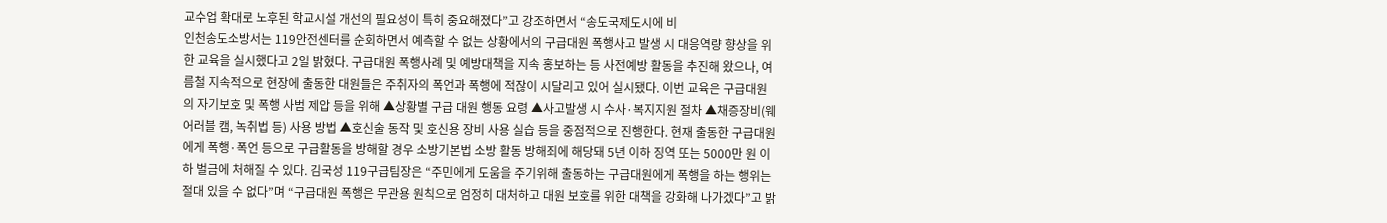교수업 확대로 노후된 학교시설 개선의 필요성이 특히 중요해졌다”고 강조하면서 “송도국제도시에 비
인천송도소방서는 119안전센터를 순회하면서 예측할 수 없는 상황에서의 구급대원 폭행사고 발생 시 대응역량 향상을 위한 교육을 실시했다고 2일 밝혔다. 구급대원 폭행사례 및 예방대책을 지속 홍보하는 등 사전예방 활동을 추진해 왔으나, 여름철 지속적으로 현장에 출동한 대원들은 주취자의 폭언과 폭행에 적잖이 시달리고 있어 실시됐다. 이번 교육은 구급대원의 자기보호 및 폭행 사범 제압 등을 위해 ▲상황별 구급 대원 행동 요령 ▲사고발생 시 수사·복지지원 절차 ▲채증장비(웨어러블 캠, 녹취법 등) 사용 방법 ▲호신술 동작 및 호신용 장비 사용 실습 등을 중점적으로 진행한다. 현재 출동한 구급대원에게 폭행·폭언 등으로 구급활동을 방해할 경우 소방기본법 소방 활동 방해죄에 해당돼 5년 이하 징역 또는 5000만 원 이하 벌금에 처해질 수 있다. 김국성 119구급팀장은 “주민에게 도움을 주기위해 출동하는 구급대원에게 폭행을 하는 행위는 절대 있을 수 없다”며 “구급대원 폭행은 무관용 원칙으로 엄정히 대처하고 대원 보호를 위한 대책을 강화해 나가겠다”고 밝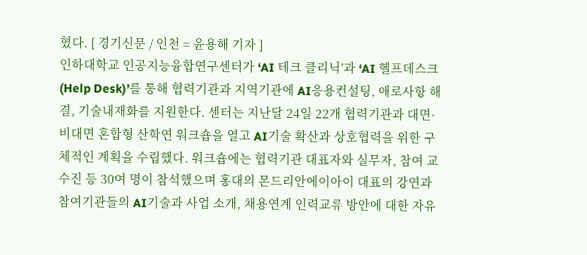혔다. [ 경기신문 / 인천 = 윤용해 기자 ]
인하대학교 인공지능융합연구센터가 ‘AI 테크 클리닉’과 ‘AI 헬프데스크(Help Desk)’를 통해 협력기관과 지역기관에 AI응용컨설팅, 애로사항 해결, 기술내재화를 지원한다. 센터는 지난달 24일 22개 협력기관과 대면·비대면 혼합형 산학연 워크숍을 열고 AI기술 확산과 상호협력을 위한 구체적인 계획을 수립했다. 워크숍에는 협력기관 대표자와 실무자, 참여 교수진 등 30여 명이 참석했으며 홍대의 몬드리안에이아이 대표의 강연과 참여기관들의 AI기술과 사업 소개, 채용연계 인력교류 방안에 대한 자유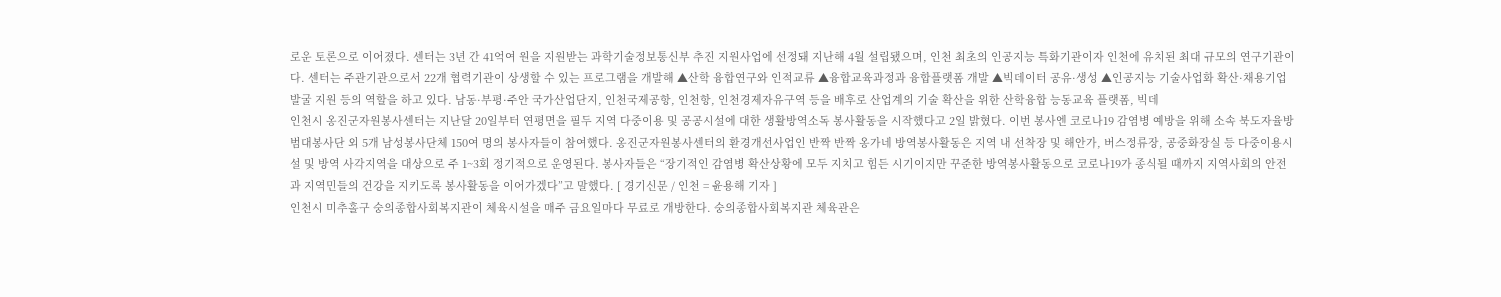로운 토론으로 이어졌다. 센터는 3년 간 41억여 원을 지원받는 과학기술정보통신부 추진 지원사업에 선정돼 지난해 4월 설립됐으며, 인천 최초의 인공지능 특화기관이자 인천에 유치된 최대 규모의 연구기관이다. 센터는 주관기관으로서 22개 협력기관이 상생할 수 있는 프로그램을 개발해 ▲산학 융합연구와 인적교류 ▲융합교육과정과 융합플랫폼 개발 ▲빅데이터 공유·생성 ▲인공지능 기술사업화 확산·채용기업 발굴 지원 등의 역할을 하고 있다. 남동·부평·주안 국가산업단지, 인천국제공항, 인천항, 인천경제자유구역 등을 배후로 산업계의 기술 확산을 위한 산학융합 능동교육 플랫폼, 빅데
인천시 옹진군자원봉사센터는 지난달 20일부터 연평면을 필두 지역 다중이용 및 공공시설에 대한 생활방역소독 봉사활동을 시작했다고 2일 밝혔다. 이번 봉사엔 코로나19 감염병 예방을 위해 소속 북도자율방범대봉사단 외 5개 남성봉사단체 150여 명의 봉사자들이 참여했다. 옹진군자원봉사센터의 환경개선사업인 반짝 반짝 옹가네 방역봉사활동은 지역 내 선착장 및 해안가, 버스정류장, 공중화장실 등 다중이용시설 및 방역 사각지역을 대상으로 주 1~3회 정기적으로 운영된다. 봉사자들은 “장기적인 감염병 확산상황에 모두 지치고 힘든 시기이지만 꾸준한 방역봉사활동으로 코로나19가 종식될 때까지 지역사회의 안전과 지역민들의 건강을 지키도록 봉사활동을 이어가겠다”고 말했다. [ 경기신문 / 인천 = 윤용해 기자 ]
인천시 미추홀구 숭의종합사회복지관이 체육시설을 매주 금요일마다 무료로 개방한다. 숭의종합사회복지관 체육관은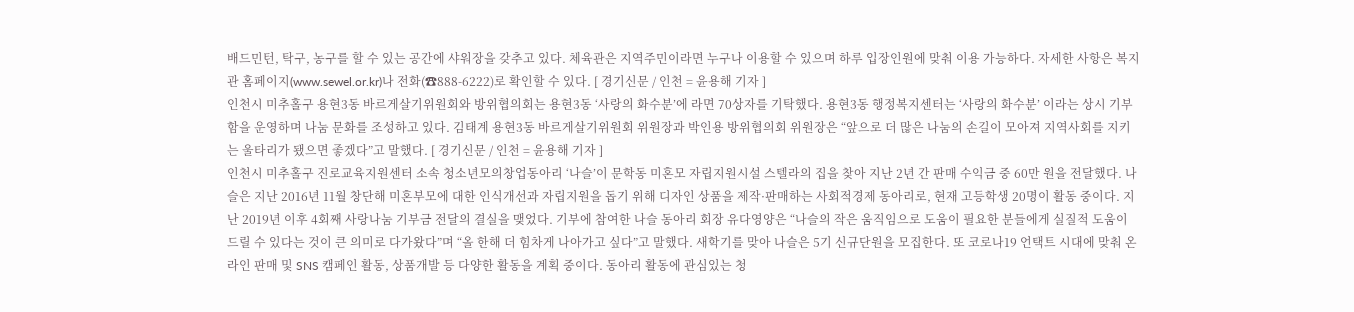배드민턴, 탁구, 농구를 할 수 있는 공간에 샤워장을 갖추고 있다. 체육관은 지역주민이라면 누구나 이용할 수 있으며 하루 입장인원에 맞춰 이용 가능하다. 자세한 사항은 복지관 홈페이지(www.sewel.or.kr)나 전화(☎888-6222)로 확인할 수 있다. [ 경기신문 / 인천 = 윤용해 기자 ]
인천시 미추홀구 용현3동 바르게살기위원회와 방위협의회는 용현3동 ‘사랑의 화수분’에 라면 70상자를 기탁했다. 용현3동 행정복지센터는 ‘사랑의 화수분’ 이라는 상시 기부함을 운영하며 나눔 문화를 조성하고 있다. 김태계 용현3동 바르게살기위원회 위원장과 박인용 방위협의회 위원장은 “앞으로 더 많은 나눔의 손길이 모아져 지역사회를 지키는 울타리가 됐으면 좋겠다”고 말했다. [ 경기신문 / 인천 = 윤용해 기자 ]
인천시 미추홀구 진로교육지원센터 소속 청소년모의창업동아리 ‘나슬’이 문학동 미혼모 자립지원시설 스텔라의 집을 찾아 지난 2년 간 판매 수익금 중 60만 원을 전달했다. 나슬은 지난 2016년 11월 창단해 미혼부모에 대한 인식개선과 자립지원을 돕기 위해 디자인 상품을 제작·판매하는 사회적경제 동아리로, 현재 고등학생 20명이 활동 중이다. 지난 2019년 이후 4회째 사랑나눔 기부금 전달의 결실을 맺었다. 기부에 참여한 나슬 동아리 회장 유다영양은 “나슬의 작은 움직임으로 도움이 필요한 분들에게 실질적 도움이 드릴 수 있다는 것이 큰 의미로 다가왔다”며 “올 한해 더 힘차게 나아가고 싶다”고 말했다. 새학기를 맞아 나슬은 5기 신규단원을 모집한다. 또 코로나19 언택트 시대에 맞춰 온라인 판매 및 SNS 캠페인 활동, 상품개발 등 다양한 활동을 계획 중이다. 동아리 활동에 관심있는 청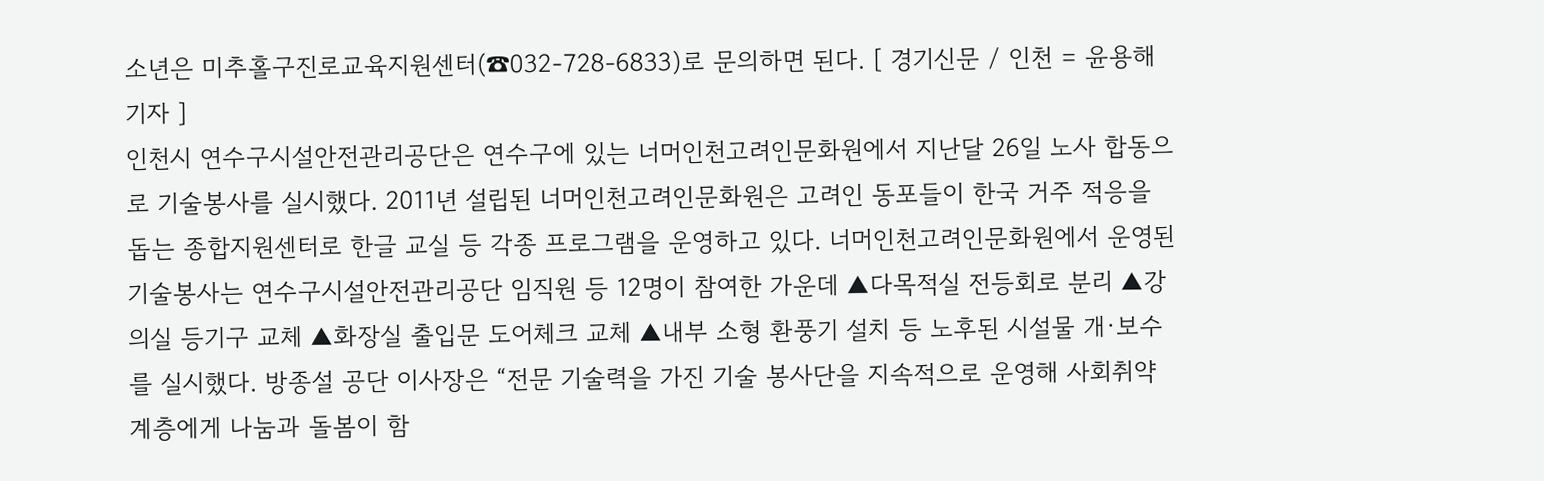소년은 미추홀구진로교육지원센터(☎032-728-6833)로 문의하면 된다. [ 경기신문 / 인천 = 윤용해 기자 ]
인천시 연수구시설안전관리공단은 연수구에 있는 너머인천고려인문화원에서 지난달 26일 노사 합동으로 기술봉사를 실시했다. 2011년 설립된 너머인천고려인문화원은 고려인 동포들이 한국 거주 적응을 돕는 종합지원센터로 한글 교실 등 각종 프로그램을 운영하고 있다. 너머인천고려인문화원에서 운영된 기술봉사는 연수구시설안전관리공단 임직원 등 12명이 참여한 가운데 ▲다목적실 전등회로 분리 ▲강의실 등기구 교체 ▲화장실 출입문 도어체크 교체 ▲내부 소형 환풍기 설치 등 노후된 시설물 개·보수를 실시했다. 방종설 공단 이사장은 “전문 기술력을 가진 기술 봉사단을 지속적으로 운영해 사회취약 계층에게 나눔과 돌봄이 함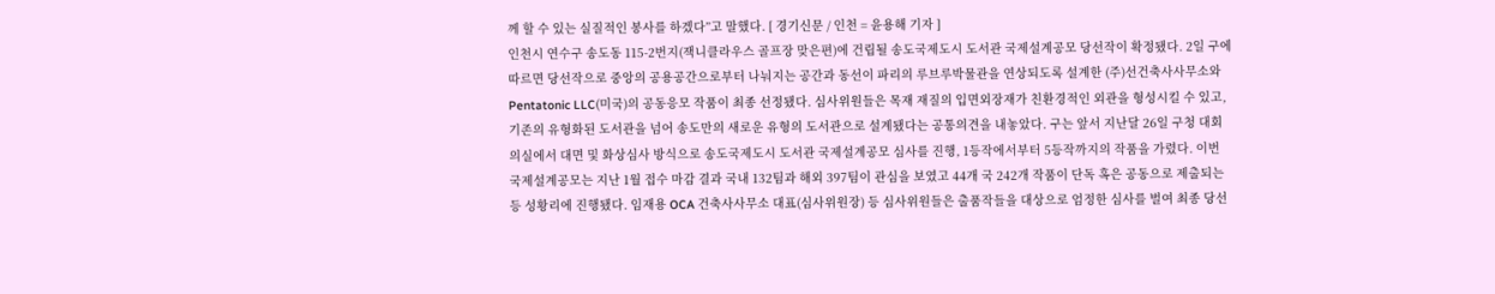께 할 수 있는 실질적인 봉사를 하겠다”고 말했다. [ 경기신문 / 인천 = 윤용해 기자 ]
인천시 연수구 송도동 115-2번지(잭니클라우스 골프장 맞은편)에 건립될 송도국제도시 도서관 국제설계공모 당선작이 확정됐다. 2일 구에 따르면 당선작으로 중앙의 공용공간으로부터 나눠지는 공간과 동선이 파리의 루브루박물관을 연상되도록 설계한 (주)선건축사사무소와 Pentatonic LLC(미국)의 공동응모 작품이 최종 선정됐다. 심사위원들은 목재 재질의 입면외장재가 친환경적인 외관을 형성시킬 수 있고, 기존의 유형화된 도서관을 넘어 송도만의 새로운 유형의 도서관으로 설계됐다는 공통의견을 내놓았다. 구는 앞서 지난달 26일 구청 대회의실에서 대면 및 화상심사 방식으로 송도국제도시 도서관 국제설계공모 심사를 진행, 1등작에서부터 5등작까지의 작품을 가렸다. 이번 국제설계공모는 지난 1월 접수 마감 결과 국내 132팀과 해외 397팀이 관심을 보였고 44개 국 242개 작품이 단독 혹은 공동으로 제출되는 등 성황리에 진행됐다. 임재용 OCA 건축사사무소 대표(심사위원장) 등 심사위원들은 출품작들을 대상으로 엄정한 심사를 벌여 최종 당선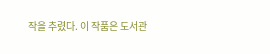작을 추렸다. 이 작품은 도서관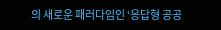의 새로운 패러다임인 ‘응답형 공공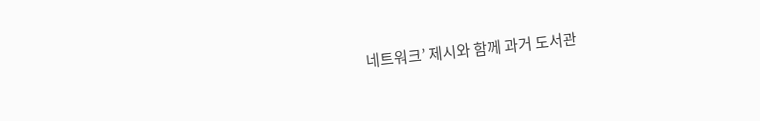네트워크’ 제시와 함께 과거 도서관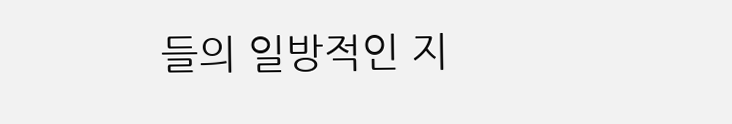들의 일방적인 지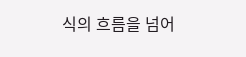식의 흐름을 넘어